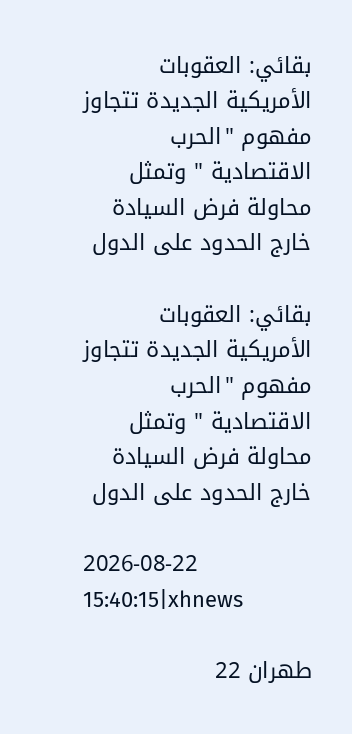بقائي: العقوبات الأمريكية الجديدة تتجاوز مفهوم "الحرب الاقتصادية " وتمثل محاولة فرض السيادة خارج الحدود على الدول

بقائي: العقوبات الأمريكية الجديدة تتجاوز مفهوم "الحرب الاقتصادية " وتمثل محاولة فرض السيادة خارج الحدود على الدول

2026-08-22 15:40:15|xhnews

طهران 22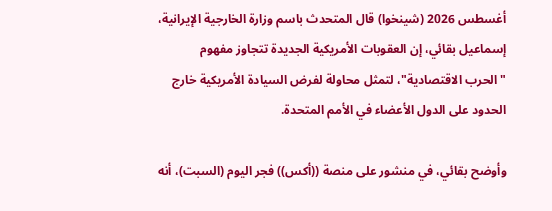أغسطس 2026 (شينخوا) قال المتحدث باسم وزارة الخارجية الإيرانية، إسماعيل بقائي، إن العقوبات الأمريكية الجديدة تتجاوز مفهوم "الحرب الاقتصادية"، لتمثل محاولة لفرض السيادة الأمريكية خارج الحدود على الدول الأعضاء في الأمم المتحدة.

وأوضح بقائي، في منشور على منصة ((أكس)) فجر اليوم (السبت)، أنه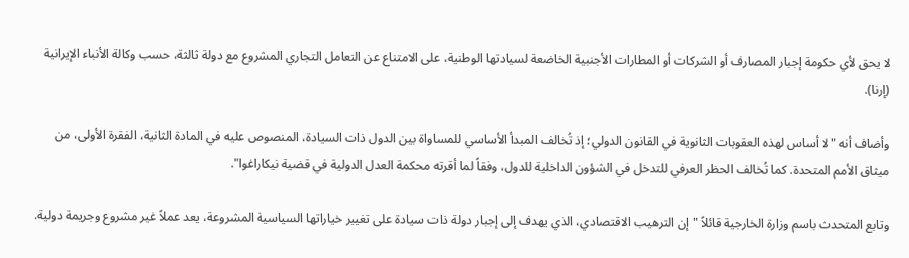لا يحق لأي حكومة إجبار المصارف أو الشركات أو المطارات الأجنبية الخاضعة لسيادتها الوطنية، على الامتناع عن التعامل التجاري المشروع مع دولة ثالثة، حسب وكالة الأنباء الإيرانية (إرنا).

وأضاف أنه "لا أساس لهذه العقوبات الثانوية في القانون الدولي؛ إذ تُخالف المبدأ الأساسي للمساواة بين الدول ذات السيادة، المنصوص عليه في المادة الثانية، الفقرة الأولى، من ميثاق الأمم المتحدة. كما تُخالف الحظر العرفي للتدخل في الشؤون الداخلية للدول، وفقاً لما أقرته محكمة العدل الدولية في قضية نيكاراغوا".

وتابع المتحدث باسم وزارة الخارجية قائلاً "إن الترهيب الاقتصادي، الذي يهدف إلى إجبار دولة ذات سيادة على تغيير خياراتها السياسية المشروعة، يعد عملاً غير مشروع وجريمة دولية.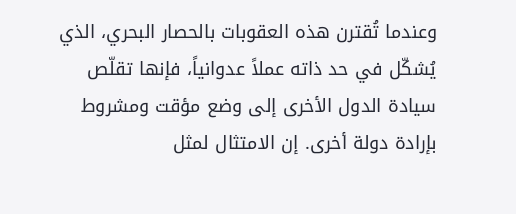وعندما تُقترن هذه العقوبات بالحصار البحري، الذي يُشكّل في حد ذاته عملاً عدوانياً، فإنها تقلّص سيادة الدول الأخرى إلى وضع مؤقت ومشروط بإرادة دولة أخرى. إن الامتثال لمثل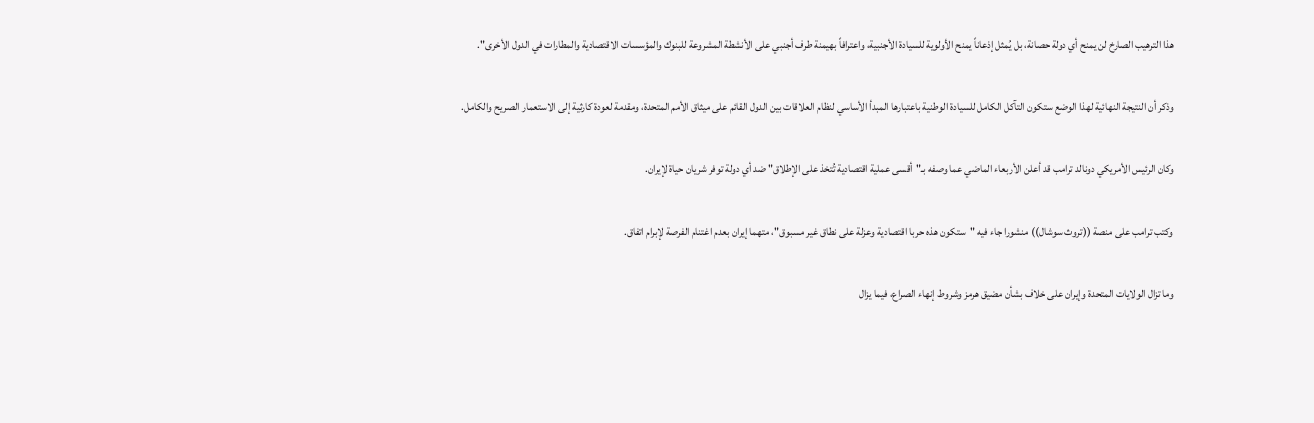هذا الترهيب الصارخ لن يمنح أي دولة حصانة، بل يُمثل إذعاناً يمنح الأولوية للسيادة الأجنبية، واعترافاً بهيمنة طرف أجنبي على الأنشطة المشروعة للبنوك والمؤسسات الاقتصادية والمطارات في الدول الأخرى".

وذكر أن النتيجة النهائية لهذا الوضع ستكون التآكل الكامل للسيادة الوطنية باعتبارها المبدأ الأساسي لنظام العلاقات بين الدول القائم على ميثاق الأمم المتحدة، ومقدمة لعودة كارثية إلى الاستعمار الصريح والكامل.

وكان الرئيس الأمريكي دونالد ترامب قد أعلن الأربعاء الماضي عما وصفه بـ"أقسى عملية اقتصادية تُتخذ على الإطلاق" ضد أي دولة توفر شريان حياة لإيران.

وكتب ترامب على منصة ((تروث سوشال)) منشورا جاء فيه "ستكون هذه حربا اقتصادية وعزلة على نطاق غير مسبوق"، متهما إيران بعدم اغتنام الفرصة لإبرام اتفاق.

وما تزال الولايات المتحدة وإيران على خلاف بشأن مضيق هرمز وشروط إنهاء الصراع، فيما يزال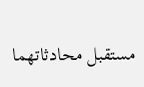مستقبل محادثاتهما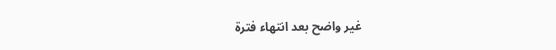غير واضح بعد انتهاء فترة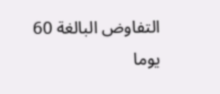التفاوض البالغة 60 يوما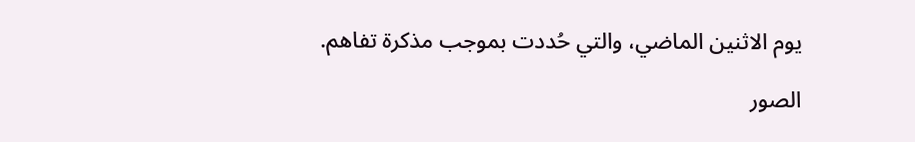يوم الاثنين الماضي، والتي حُددت بموجب مذكرة تفاهم.

الصور